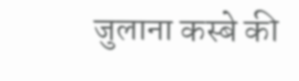जुलाना कस्बे की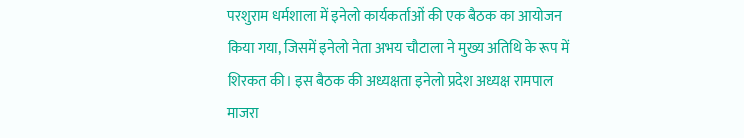परशुराम धर्मशाला में इनेलो कार्यकर्ताओं की एक बैठक का आयोजन किया गया, जिसमें इनेलो नेता अभय चौटाला ने मुख्य अतिथि के रूप में शिरकत की। इस बैठक की अध्यक्षता इनेलो प्रदेश अध्यक्ष रामपाल माजरा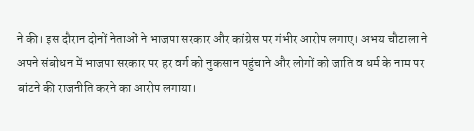ने की। इस दौरान दोनों नेताओं ने भाजपा सरकार और कांग्रेस पर गंभीर आरोप लगाए। अभय चौटाला ने अपने संबोधन में भाजपा सरकार पर हर वर्ग को नुकसान पहुंचाने और लोगों को जाति व धर्म के नाम पर बांटने की राजनीति करने का आरोप लगाया।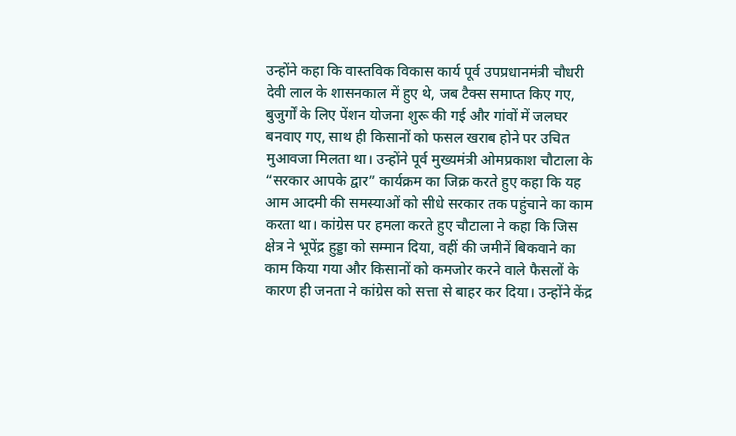उन्होंने कहा कि वास्तविक विकास कार्य पूर्व उपप्रधानमंत्री चौधरी देवी लाल के शासनकाल में हुए थे, जब टैक्स समाप्त किए गए, बुजुर्गों के लिए पेंशन योजना शुरू की गई और गांवों में जलघर बनवाए गए, साथ ही किसानों को फसल खराब होने पर उचित मुआवजा मिलता था। उन्होंने पूर्व मुख्यमंत्री ओमप्रकाश चौटाला के “सरकार आपके द्वार” कार्यक्रम का जिक्र करते हुए कहा कि यह आम आदमी की समस्याओं को सीधे सरकार तक पहुंचाने का काम करता था। कांग्रेस पर हमला करते हुए चौटाला ने कहा कि जिस क्षेत्र ने भूपेंद्र हुड्डा को सम्मान दिया, वहीं की जमीनें बिकवाने का काम किया गया और किसानों को कमजोर करने वाले फैसलों के कारण ही जनता ने कांग्रेस को सत्ता से बाहर कर दिया। उन्होंने केंद्र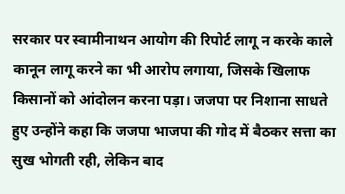सरकार पर स्वामीनाथन आयोग की रिपोर्ट लागू न करके काले कानून लागू करने का भी आरोप लगाया, जिसके खिलाफ किसानों को आंदोलन करना पड़ा। जजपा पर निशाना साधते हुए उन्होंने कहा कि जजपा भाजपा की गोद में बैठकर सत्ता का सुख भोगती रही, लेकिन बाद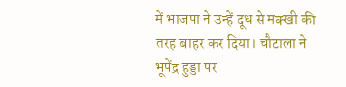में भाजपा ने उन्हें दूध से मक्खी की तरह बाहर कर दिया। चौटाला ने भूपेंद्र हुड्डा पर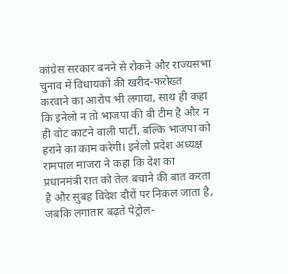कांग्रेस सरकार बनने से रोकने और राज्यसभा चुनाव में विधायकों की खरीद-फरोख्त करवाने का आरोप भी लगाया, साथ ही कहा कि इनेलो न तो भाजपा की बी टीम है और न ही वोट काटने वाली पार्टी, बल्कि भाजपा को हराने का काम करेगी। इनेलो प्रदेश अध्यक्ष रामपाल माजरा ने कहा कि देश का प्रधानमंत्री रात को तेल बचाने की बात करता है और सुबह विदेश दौरों पर निकल जाता है, जबकि लगातार बढ़ते पेट्रोल-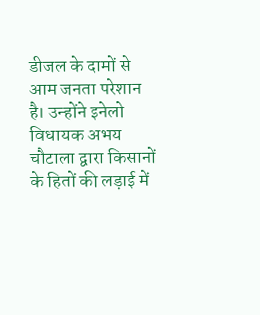डीजल के दामों से आम जनता परेशान है। उन्होंने इनेलो विधायक अभय चौटाला द्वारा किसानों के हितों की लड़ाई में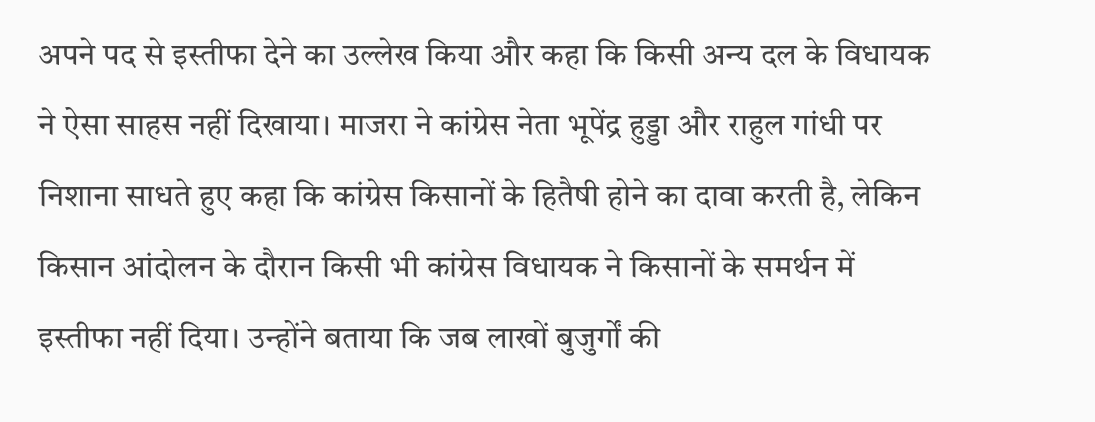अपने पद से इस्तीफा देने का उल्लेख किया और कहा कि किसी अन्य दल के विधायक ने ऐसा साहस नहीं दिखाया। माजरा ने कांग्रेस नेता भूपेंद्र हुड्डा और राहुल गांधी पर निशाना साधते हुए कहा कि कांग्रेस किसानों के हितैषी होने का दावा करती है, लेकिन किसान आंदोलन के दौरान किसी भी कांग्रेस विधायक ने किसानों के समर्थन में इस्तीफा नहीं दिया। उन्होंने बताया कि जब लाखों बुजुर्गों की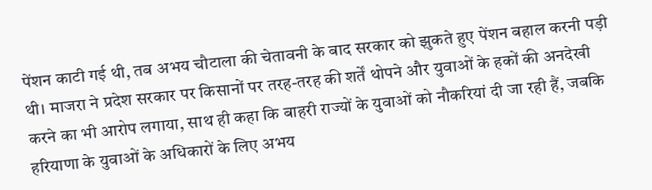पेंशन काटी गई थी, तब अभय चौटाला की चेतावनी के बाद सरकार को झुकते हुए पेंशन बहाल करनी पड़ी थी। माजरा ने प्रदेश सरकार पर किसानों पर तरह-तरह की शर्तें थोपने और युवाओं के हकों की अनदेखी करने का भी आरोप लगाया, साथ ही कहा कि बाहरी राज्यों के युवाओं को नौकरियां दी जा रही हैं, जबकि हरियाणा के युवाओं के अधिकारों के लिए अभय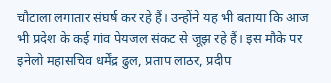चौटाला लगातार संघर्ष कर रहे हैं। उन्होंने यह भी बताया कि आज भी प्रदेश के कई गांव पेयजल संकट से जूझ रहे हैं। इस मौके पर इनेलो महासचिव धर्मेंद्र ढुल, प्रताप लाठर, प्रदीप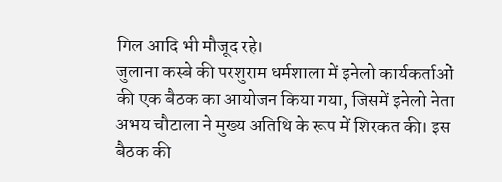गिल आदि भी मौजूद रहे।
जुलाना कस्बे की परशुराम धर्मशाला में इनेलो कार्यकर्ताओं की एक बैठक का आयोजन किया गया, जिसमें इनेलो नेता अभय चौटाला ने मुख्य अतिथि के रूप में शिरकत की। इस बैठक की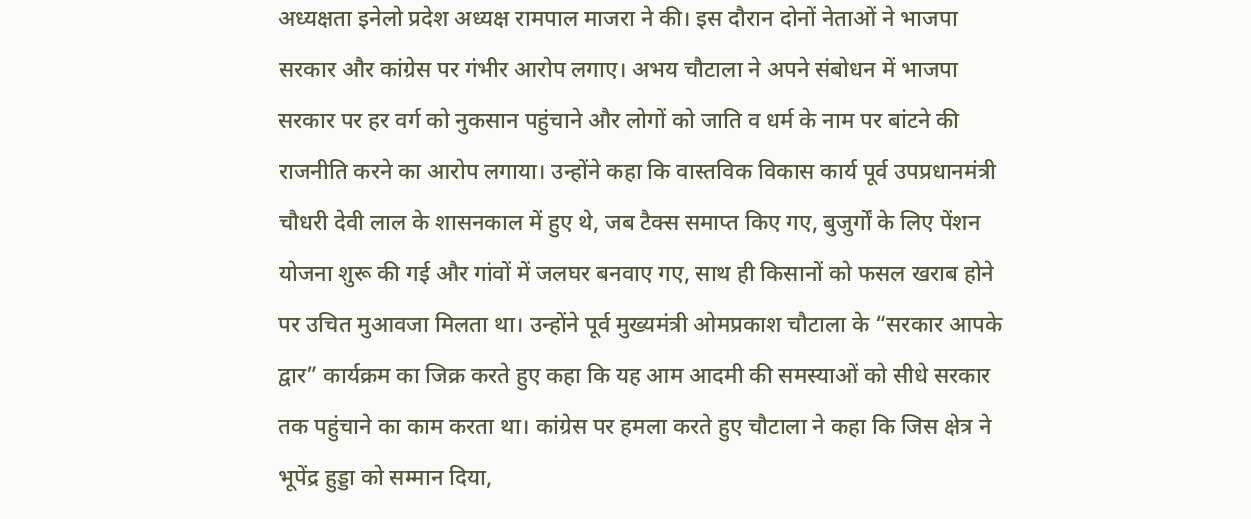अध्यक्षता इनेलो प्रदेश अध्यक्ष रामपाल माजरा ने की। इस दौरान दोनों नेताओं ने भाजपा सरकार और कांग्रेस पर गंभीर आरोप लगाए। अभय चौटाला ने अपने संबोधन में भाजपा सरकार पर हर वर्ग को नुकसान पहुंचाने और लोगों को जाति व धर्म के नाम पर बांटने की राजनीति करने का आरोप लगाया। उन्होंने कहा कि वास्तविक विकास कार्य पूर्व उपप्रधानमंत्री चौधरी देवी लाल के शासनकाल में हुए थे, जब टैक्स समाप्त किए गए, बुजुर्गों के लिए पेंशन योजना शुरू की गई और गांवों में जलघर बनवाए गए, साथ ही किसानों को फसल खराब होने पर उचित मुआवजा मिलता था। उन्होंने पूर्व मुख्यमंत्री ओमप्रकाश चौटाला के “सरकार आपके द्वार” कार्यक्रम का जिक्र करते हुए कहा कि यह आम आदमी की समस्याओं को सीधे सरकार तक पहुंचाने का काम करता था। कांग्रेस पर हमला करते हुए चौटाला ने कहा कि जिस क्षेत्र ने भूपेंद्र हुड्डा को सम्मान दिया,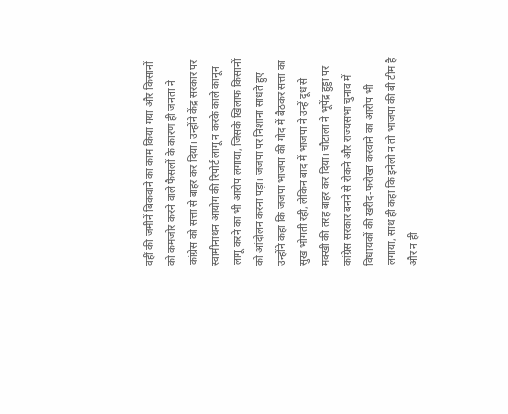वहीं की जमीनें बिकवाने का काम किया गया और किसानों को कमजोर करने वाले फैसलों के कारण ही जनता ने कांग्रेस को सत्ता से बाहर कर दिया। उन्होंने केंद्र सरकार पर स्वामीनाथन आयोग की रिपोर्ट लागू न करके काले कानून लागू करने का भी आरोप लगाया, जिसके खिलाफ किसानों को आंदोलन करना पड़ा। जजपा पर निशाना साधते हुए उन्होंने कहा कि जजपा भाजपा की गोद में बैठकर सत्ता का सुख भोगती रही, लेकिन बाद में भाजपा ने उन्हें दूध से मक्खी की तरह बाहर कर दिया। चौटाला ने भूपेंद्र हुड्डा पर कांग्रेस सरकार बनने से रोकने और राज्यसभा चुनाव में विधायकों की खरीद-फरोख्त करवाने का आरोप भी लगाया, साथ ही कहा कि इनेलो न तो भाजपा की बी टीम है और न ही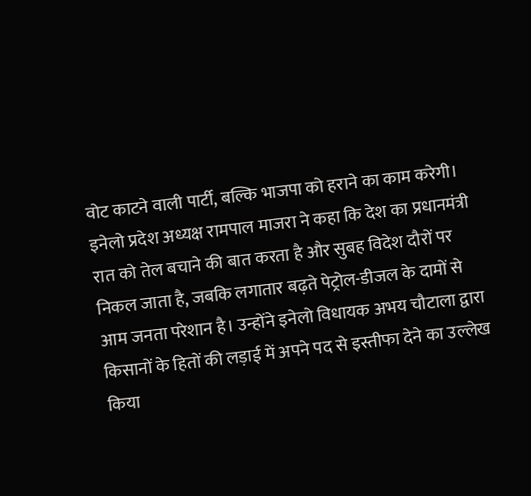वोट काटने वाली पार्टी, बल्कि भाजपा को हराने का काम करेगी। इनेलो प्रदेश अध्यक्ष रामपाल माजरा ने कहा कि देश का प्रधानमंत्री रात को तेल बचाने की बात करता है और सुबह विदेश दौरों पर निकल जाता है, जबकि लगातार बढ़ते पेट्रोल-डीजल के दामों से आम जनता परेशान है। उन्होंने इनेलो विधायक अभय चौटाला द्वारा किसानों के हितों की लड़ाई में अपने पद से इस्तीफा देने का उल्लेख किया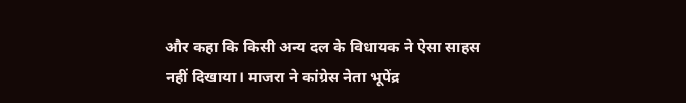और कहा कि किसी अन्य दल के विधायक ने ऐसा साहस नहीं दिखाया। माजरा ने कांग्रेस नेता भूपेंद्र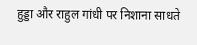हुड्डा और राहुल गांधी पर निशाना साधते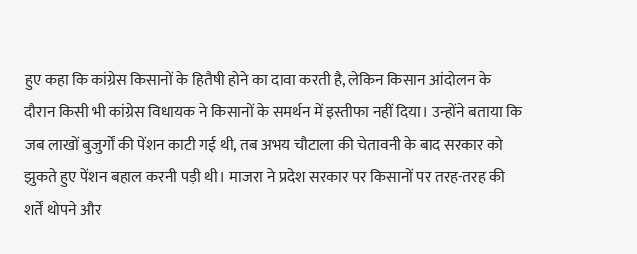हुए कहा कि कांग्रेस किसानों के हितैषी होने का दावा करती है, लेकिन किसान आंदोलन के दौरान किसी भी कांग्रेस विधायक ने किसानों के समर्थन में इस्तीफा नहीं दिया। उन्होंने बताया कि जब लाखों बुजुर्गों की पेंशन काटी गई थी, तब अभय चौटाला की चेतावनी के बाद सरकार को झुकते हुए पेंशन बहाल करनी पड़ी थी। माजरा ने प्रदेश सरकार पर किसानों पर तरह-तरह की शर्तें थोपने और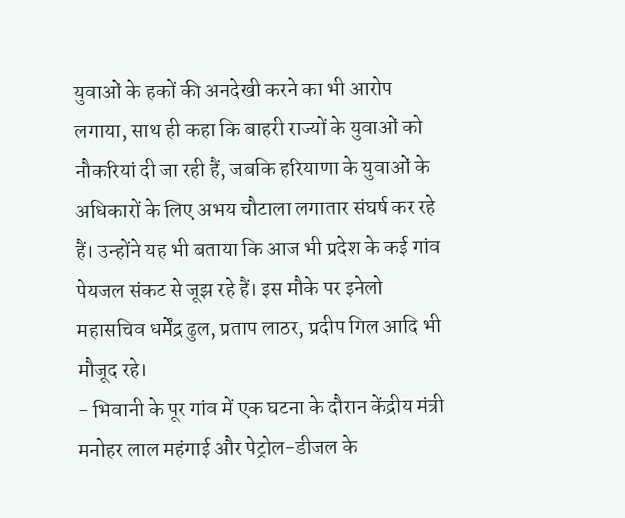युवाओं के हकों की अनदेखी करने का भी आरोप लगाया, साथ ही कहा कि बाहरी राज्यों के युवाओं को नौकरियां दी जा रही हैं, जबकि हरियाणा के युवाओं के अधिकारों के लिए अभय चौटाला लगातार संघर्ष कर रहे हैं। उन्होंने यह भी बताया कि आज भी प्रदेश के कई गांव पेयजल संकट से जूझ रहे हैं। इस मौके पर इनेलो महासचिव धर्मेंद्र ढुल, प्रताप लाठर, प्रदीप गिल आदि भी मौजूद रहे।
- भिवानी के पूर गांव में एक घटना के दौरान केंद्रीय मंत्री मनोहर लाल महंगाई और पेट्रोल-डीजल के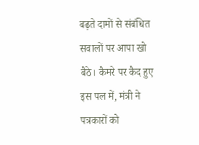बढ़ते दामों से संबंधित सवालों पर आपा खो बैठे। कैमरे पर कैद हुए इस पल में, मंत्री ने पत्रकारों को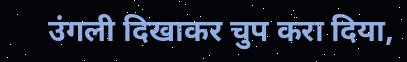उंगली दिखाकर चुप करा दिया,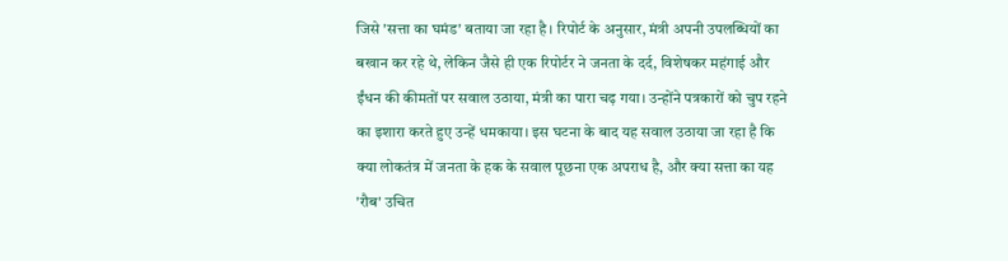जिसे 'सत्ता का घमंड' बताया जा रहा है। रिपोर्ट के अनुसार, मंत्री अपनी उपलब्धियों का बखान कर रहे थे, लेकिन जैसे ही एक रिपोर्टर ने जनता के दर्द, विशेषकर महंगाई और ईंधन की कीमतों पर सवाल उठाया, मंत्री का पारा चढ़ गया। उन्होंने पत्रकारों को चुप रहने का इशारा करते हुए उन्हें धमकाया। इस घटना के बाद यह सवाल उठाया जा रहा है कि क्या लोकतंत्र में जनता के हक के सवाल पूछना एक अपराध है, और क्या सत्ता का यह 'रौब' उचित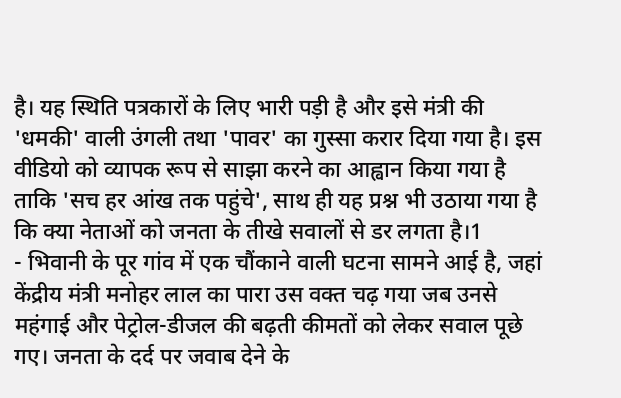है। यह स्थिति पत्रकारों के लिए भारी पड़ी है और इसे मंत्री की 'धमकी' वाली उंगली तथा 'पावर' का गुस्सा करार दिया गया है। इस वीडियो को व्यापक रूप से साझा करने का आह्वान किया गया है ताकि 'सच हर आंख तक पहुंचे', साथ ही यह प्रश्न भी उठाया गया है कि क्या नेताओं को जनता के तीखे सवालों से डर लगता है।1
- भिवानी के पूर गांव में एक चौंकाने वाली घटना सामने आई है, जहां केंद्रीय मंत्री मनोहर लाल का पारा उस वक्त चढ़ गया जब उनसे महंगाई और पेट्रोल-डीजल की बढ़ती कीमतों को लेकर सवाल पूछे गए। जनता के दर्द पर जवाब देने के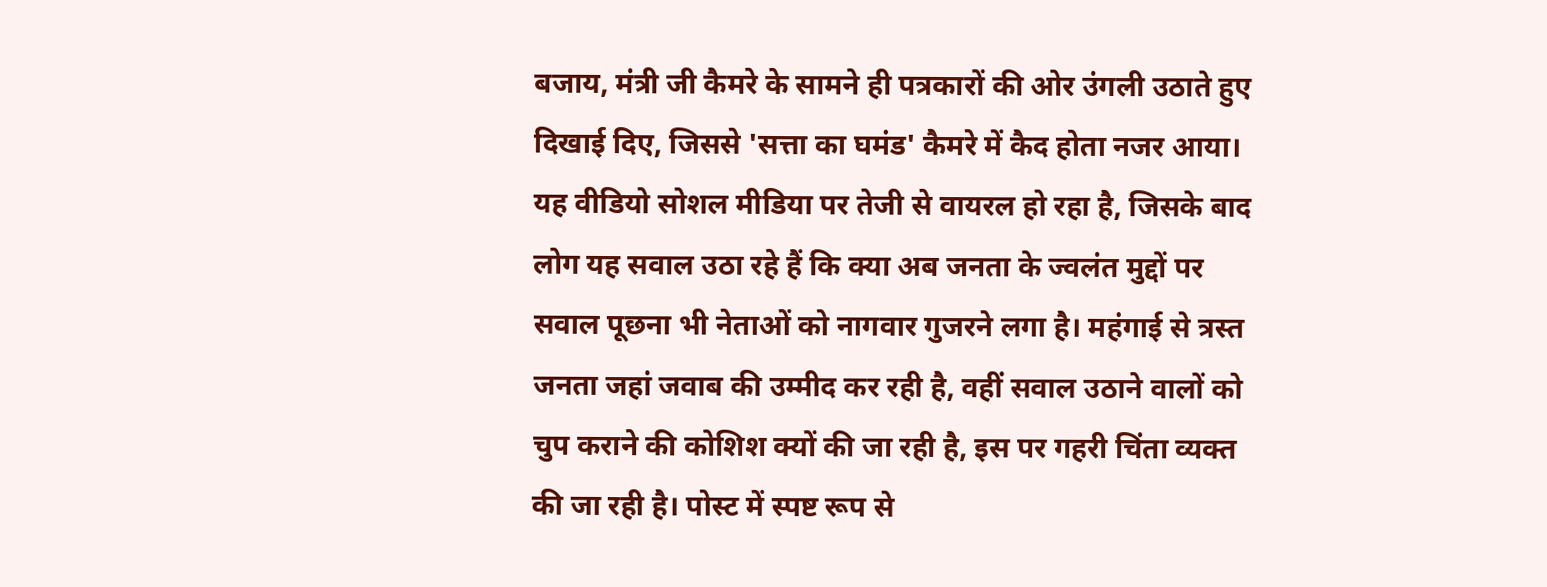बजाय, मंत्री जी कैमरे के सामने ही पत्रकारों की ओर उंगली उठाते हुए दिखाई दिए, जिससे 'सत्ता का घमंड' कैमरे में कैद होता नजर आया। यह वीडियो सोशल मीडिया पर तेजी से वायरल हो रहा है, जिसके बाद लोग यह सवाल उठा रहे हैं कि क्या अब जनता के ज्वलंत मुद्दों पर सवाल पूछना भी नेताओं को नागवार गुजरने लगा है। महंगाई से त्रस्त जनता जहां जवाब की उम्मीद कर रही है, वहीं सवाल उठाने वालों को चुप कराने की कोशिश क्यों की जा रही है, इस पर गहरी चिंता व्यक्त की जा रही है। पोस्ट में स्पष्ट रूप से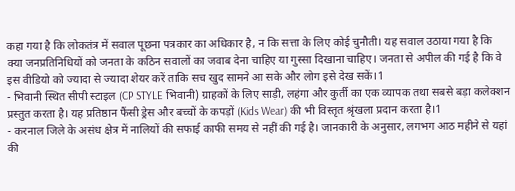कहा गया है कि लोकतंत्र में सवाल पूछना पत्रकार का अधिकार है, न कि सत्ता के लिए कोई चुनौती। यह सवाल उठाया गया है कि क्या जनप्रतिनिधियों को जनता के कठिन सवालों का जवाब देना चाहिए या गुस्सा दिखाना चाहिए। जनता से अपील की गई है कि वे इस वीडियो को ज्यादा से ज्यादा शेयर करें ताकि सच खुद सामने आ सके और लोग इसे देख सकें।1
- भिवानी स्थित सीपी स्टाइल (CP STYLE भिवानी) ग्राहकों के लिए साड़ी, लहंगा और कुर्ती का एक व्यापक तथा सबसे बड़ा कलेक्शन प्रस्तुत करता है। यह प्रतिष्ठान फैंसी ड्रेस और बच्चों के कपड़ों (Kids Wear) की भी विस्तृत श्रृंखला प्रदान करता है।1
- करनाल जिले के असंध क्षेत्र में नालियों की सफाई काफी समय से नहीं की गई है। जानकारी के अनुसार, लगभग आठ महीने से यहां की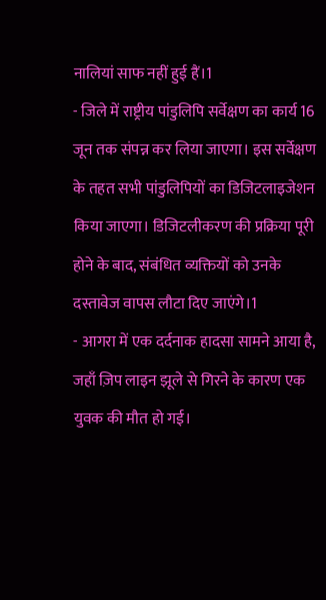नालियां साफ नहीं हुई हैं।1
- जिले में राष्ट्रीय पांडुलिपि सर्वेक्षण का कार्य 16 जून तक संपन्न कर लिया जाएगा। इस सर्वेक्षण के तहत सभी पांडुलिपियों का डिजिटलाइजेशन किया जाएगा। डिजिटलीकरण की प्रक्रिया पूरी होने के बाद, संबंधित व्यक्तियों को उनके दस्तावेज वापस लौटा दिए जाएंगे।1
- आगरा में एक दर्दनाक हादसा सामने आया है, जहाँ ज़िप लाइन झूले से गिरने के कारण एक युवक की मौत हो गई।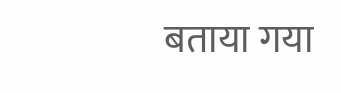बताया गया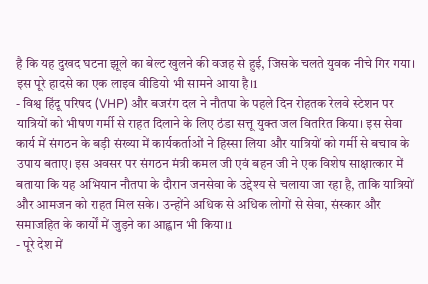है कि यह दुखद घटना झूले का बेल्ट खुलने की वजह से हुई, जिसके चलते युवक नीचे गिर गया। इस पूरे हादसे का एक लाइव वीडियो भी सामने आया है।1
- विश्व हिंदू परिषद (VHP) और बजरंग दल ने नौतपा के पहले दिन रोहतक रेलवे स्टेशन पर यात्रियों को भीषण गर्मी से राहत दिलाने के लिए ठंडा सत्तू युक्त जल वितरित किया। इस सेवा कार्य में संगठन के बड़ी संख्या में कार्यकर्ताओं ने हिस्सा लिया और यात्रियों को गर्मी से बचाव के उपाय बताए। इस अवसर पर संगठन मंत्री कमल जी एवं बहन जी ने एक विशेष साक्षात्कार में बताया कि यह अभियान नौतपा के दौरान जनसेवा के उद्देश्य से चलाया जा रहा है, ताकि यात्रियों और आमजन को राहत मिल सके। उन्होंने अधिक से अधिक लोगों से सेवा, संस्कार और समाजहित के कार्यों में जुड़ने का आह्वान भी किया।1
- पूरे देश में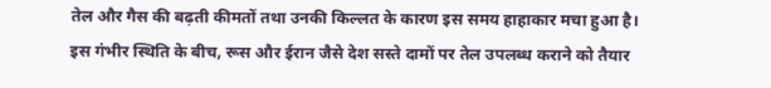तेल और गैस की बढ़ती कीमतों तथा उनकी किल्लत के कारण इस समय हाहाकार मचा हुआ है। इस गंभीर स्थिति के बीच, रूस और ईरान जैसे देश सस्ते दामों पर तेल उपलब्ध कराने को तैयार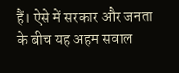हैं। ऐसे में सरकार और जनता के बीच यह अहम सवाल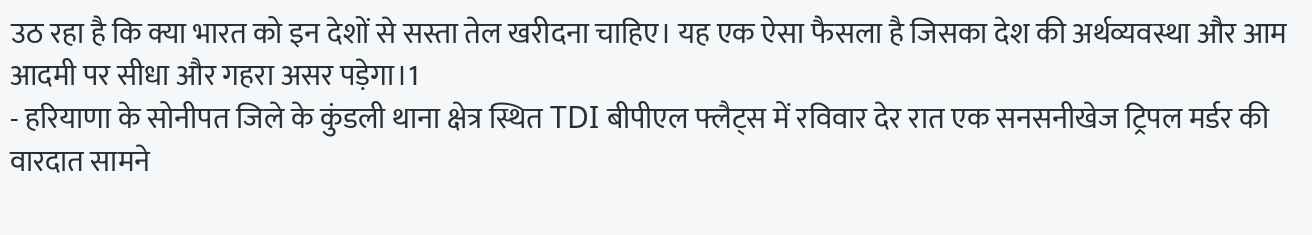उठ रहा है कि क्या भारत को इन देशों से सस्ता तेल खरीदना चाहिए। यह एक ऐसा फैसला है जिसका देश की अर्थव्यवस्था और आम आदमी पर सीधा और गहरा असर पड़ेगा।1
- हरियाणा के सोनीपत जिले के कुंडली थाना क्षेत्र स्थित TDI बीपीएल फ्लैट्स में रविवार देर रात एक सनसनीखेज ट्रिपल मर्डर की वारदात सामने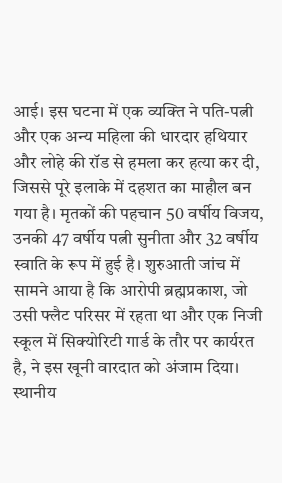आई। इस घटना में एक व्यक्ति ने पति-पत्नी और एक अन्य महिला की धारदार हथियार और लोहे की रॉड से हमला कर हत्या कर दी, जिससे पूरे इलाके में दहशत का माहौल बन गया है। मृतकों की पहचान 50 वर्षीय विजय, उनकी 47 वर्षीय पत्नी सुनीता और 32 वर्षीय स्वाति के रूप में हुई है। शुरुआती जांच में सामने आया है कि आरोपी ब्रह्मप्रकाश, जो उसी फ्लैट परिसर में रहता था और एक निजी स्कूल में सिक्योरिटी गार्ड के तौर पर कार्यरत है, ने इस खूनी वारदात को अंजाम दिया। स्थानीय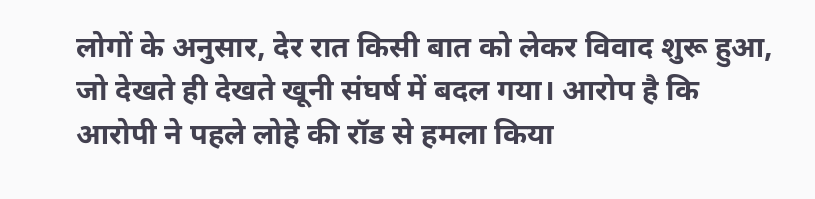लोगों के अनुसार, देर रात किसी बात को लेकर विवाद शुरू हुआ, जो देखते ही देखते खूनी संघर्ष में बदल गया। आरोप है कि आरोपी ने पहले लोहे की रॉड से हमला किया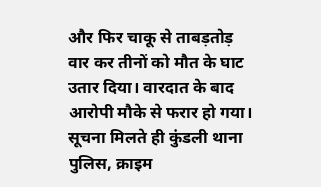और फिर चाकू से ताबड़तोड़ वार कर तीनों को मौत के घाट उतार दिया। वारदात के बाद आरोपी मौके से फरार हो गया। सूचना मिलते ही कुंडली थाना पुलिस, क्राइम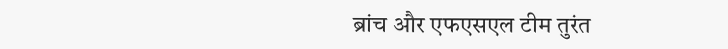ब्रांच और एफएसएल टीम तुरंत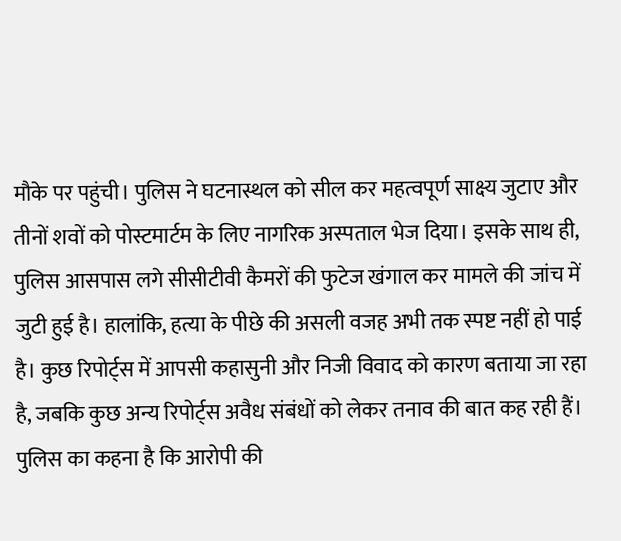मौके पर पहुंची। पुलिस ने घटनास्थल को सील कर महत्वपूर्ण साक्ष्य जुटाए और तीनों शवों को पोस्टमार्टम के लिए नागरिक अस्पताल भेज दिया। इसके साथ ही, पुलिस आसपास लगे सीसीटीवी कैमरों की फुटेज खंगाल कर मामले की जांच में जुटी हुई है। हालांकि, हत्या के पीछे की असली वजह अभी तक स्पष्ट नहीं हो पाई है। कुछ रिपोर्ट्स में आपसी कहासुनी और निजी विवाद को कारण बताया जा रहा है, जबकि कुछ अन्य रिपोर्ट्स अवैध संबंधों को लेकर तनाव की बात कह रही हैं। पुलिस का कहना है कि आरोपी की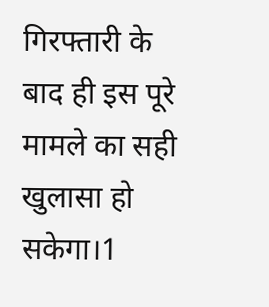गिरफ्तारी के बाद ही इस पूरे मामले का सही खुलासा हो सकेगा।1